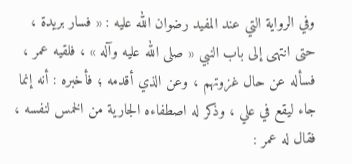وفي الرواية التي عند المفيد رضوان الله عليه : « فسار بريدة ، حتى انتهى إلى باب النبي « صلى الله عليه وآله » ، فلقيه عمر ، فسأله عن حال غزوتهم ، وعن الذي أقدمه ؛ فأخبره : أنه إنما جاء ليقع في علي ، وذكر له اصطفاءه الجارية من الخمس لنفسه ، فقال له عمر :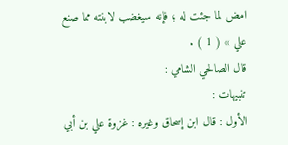امض لما جئت له ؛ فإنه سيغضب لابنته مما صنع علي » ( 1 ) .
قال الصالحي الشامي :
تنبيهات :
الأول : قال ابن إسحاق وغيره : غزوة علي بن أبي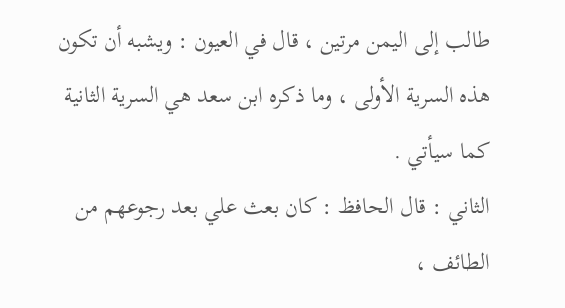طالب إلى اليمن مرتين ، قال في العيون : ويشبه أن تكون هذه السرية الأولى ، وما ذكره ابن سعد هي السرية الثانية كما سيأتي .
الثاني : قال الحافظ : كان بعث علي بعد رجوعهم من الطائف ،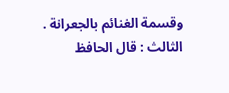وقسمة الغنائم بالجعرانة .
الثالث : قال الحافظ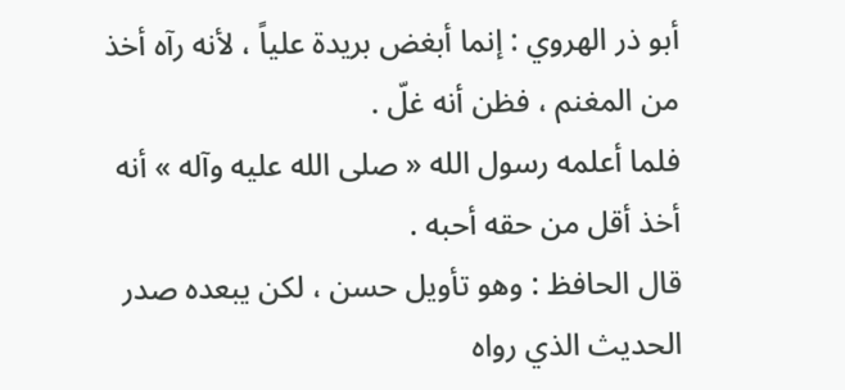أبو ذر الهروي : إنما أبغض بريدة علياً ، لأنه رآه أخذ من المغنم ، فظن أنه غلّ .
فلما أعلمه رسول الله « صلى الله عليه وآله » أنه أخذ أقل من حقه أحبه .
قال الحافظ : وهو تأويل حسن ، لكن يبعده صدر الحديث الذي رواه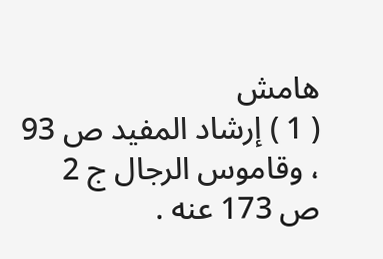هامش
( 1 ) إرشاد المفيد ص 93 ، وقاموس الرجال ج 2 ص 173 عنه .